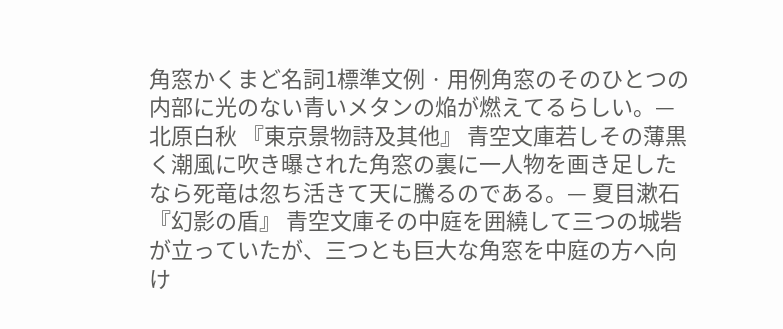角窓かくまど名詞1標準文例 · 用例角窓のそのひとつの内部に光のない青いメタンの焔が燃えてるらしい。— 北原白秋 『東京景物詩及其他』 青空文庫若しその薄黒く潮風に吹き曝された角窓の裏に一人物を画き足したなら死竜は忽ち活きて天に騰るのである。— 夏目漱石 『幻影の盾』 青空文庫その中庭を囲繞して三つの城砦が立っていたが、三つとも巨大な角窓を中庭の方へ向け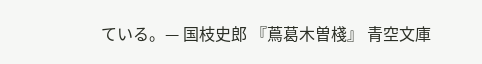ている。— 国枝史郎 『蔦葛木曽棧』 青空文庫